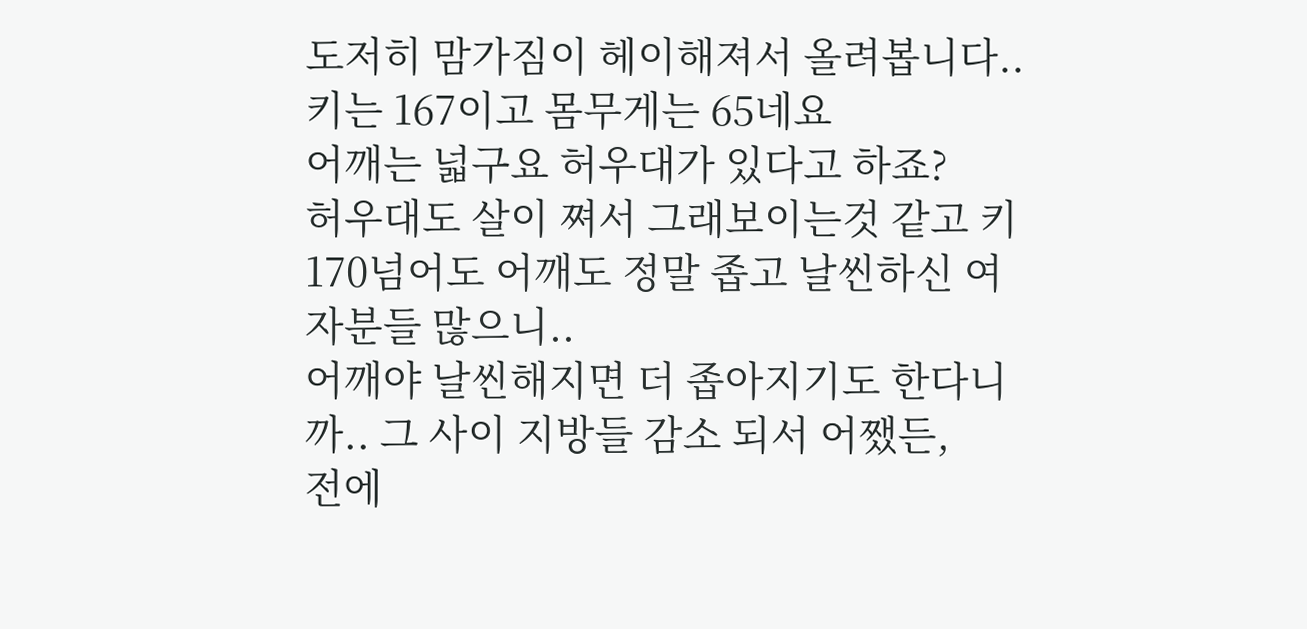도저히 맘가짐이 헤이해져서 올려봅니다..
키는 167이고 몸무게는 65네요
어깨는 넓구요 허우대가 있다고 하죠?
허우대도 살이 쪄서 그래보이는것 같고 키 170넘어도 어깨도 정말 좁고 날씬하신 여자분들 많으니..
어깨야 날씬해지면 더 좁아지기도 한다니까.. 그 사이 지방들 감소 되서 어쨌든,
전에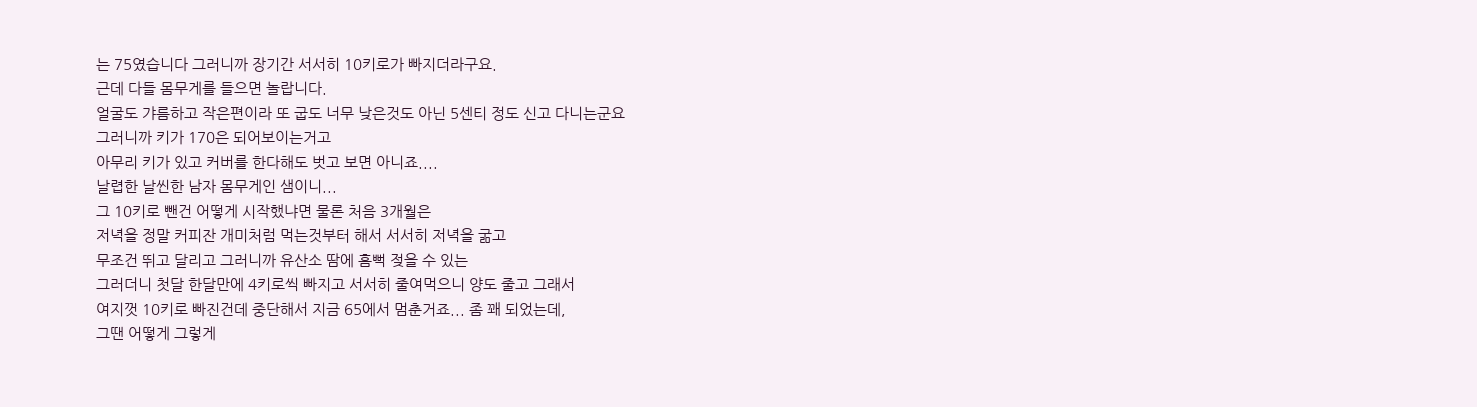는 75였습니다 그러니까 장기간 서서히 10키로가 빠지더라구요.
근데 다들 몸무게를 들으면 놀랍니다.
얼굴도 갸름하고 작은편이라 또 굽도 너무 낮은것도 아닌 5센티 정도 신고 다니는군요
그러니까 키가 170은 되어보이는거고
아무리 키가 있고 커버를 한다해도 벗고 보면 아니죠....
날렵한 날씬한 남자 몸무게인 샘이니...
그 10키로 뺀건 어떻게 시작했냐면 물론 처음 3개월은
저녁을 정말 커피잔 개미처럼 먹는것부터 해서 서서히 저녁을 굶고
무조건 뛰고 달리고 그러니까 유산소 땀에 흠뻑 젖을 수 있는
그러더니 첫달 한달만에 4키로씩 빠지고 서서히 줄여먹으니 양도 줄고 그래서
여지껏 10키로 빠진건데 중단해서 지금 65에서 멈춘거죠... 좀 꽤 되었는데,
그땐 어떻게 그렇게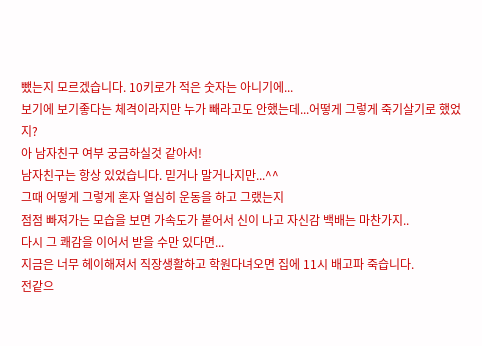뺐는지 모르겠습니다. 10키로가 적은 숫자는 아니기에...
보기에 보기좋다는 체격이라지만 누가 빼라고도 안했는데...어떻게 그렇게 죽기살기로 했었지?
아 남자친구 여부 궁금하실것 같아서!
남자친구는 항상 있었습니다. 믿거나 말거나지만...^^
그때 어떻게 그렇게 혼자 열심히 운동을 하고 그랬는지
점점 빠져가는 모습을 보면 가속도가 붙어서 신이 나고 자신감 백배는 마찬가지..
다시 그 쾌감을 이어서 받을 수만 있다면...
지금은 너무 헤이해져서 직장생활하고 학원다녀오면 집에 11시 배고파 죽습니다.
전같으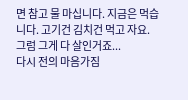면 참고 물 마십니다. 지금은 먹습니다. 고기건 김치건 먹고 자요.
그럼 그게 다 살인거죠...
다시 전의 마음가짐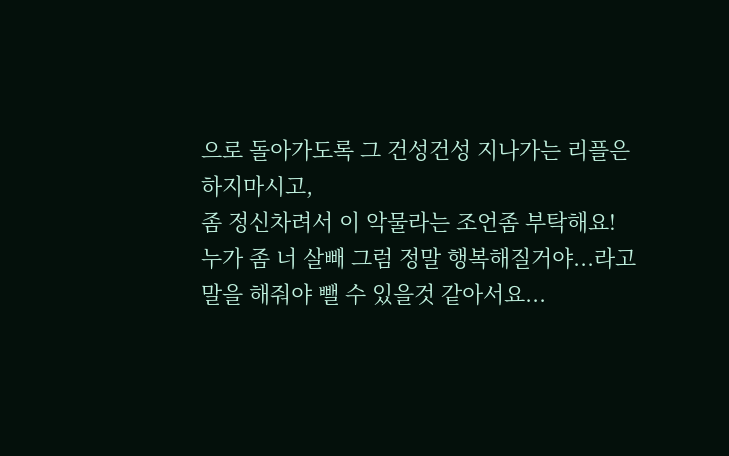으로 돌아가도록 그 건성건성 지나가는 리플은 하지마시고,
좀 정신차려서 이 악물라는 조언좀 부탁해요!
누가 좀 너 살빼 그럼 정말 행복해질거야...라고 말을 해줘야 뺄 수 있을것 같아서요...